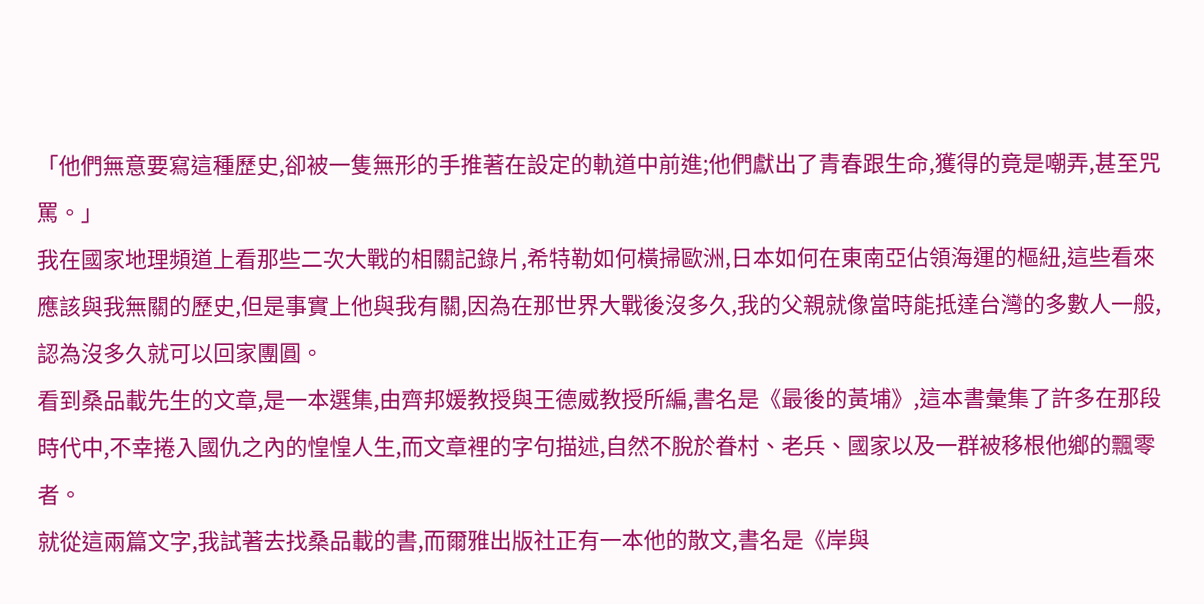「他們無意要寫這種歷史,卻被一隻無形的手推著在設定的軌道中前進;他們獻出了青春跟生命,獲得的竟是嘲弄,甚至咒罵。」
我在國家地理頻道上看那些二次大戰的相關記錄片,希特勒如何橫掃歐洲,日本如何在東南亞佔領海運的樞紐,這些看來應該與我無關的歷史,但是事實上他與我有關,因為在那世界大戰後沒多久,我的父親就像當時能抵達台灣的多數人一般,認為沒多久就可以回家團圓。
看到桑品載先生的文章,是一本選集,由齊邦媛教授與王德威教授所編,書名是《最後的黃埔》,這本書彙集了許多在那段時代中,不幸捲入國仇之內的惶惶人生,而文章裡的字句描述,自然不脫於眷村、老兵、國家以及一群被移根他鄉的飄零者。
就從這兩篇文字,我試著去找桑品載的書,而爾雅出版社正有一本他的散文,書名是《岸與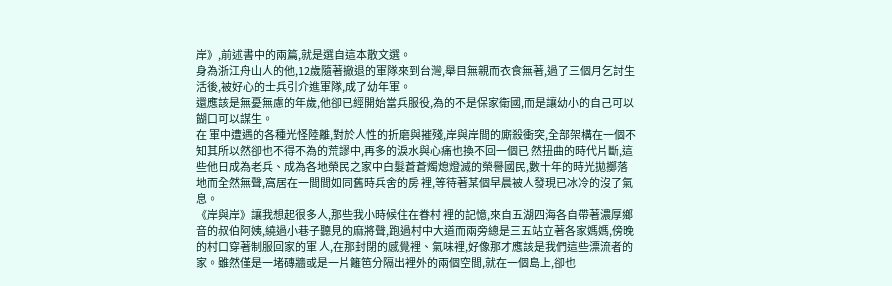岸》,前述書中的兩篇,就是選自這本散文選。
身為浙江舟山人的他,12歲隨著撤退的軍隊來到台灣,舉目無親而衣食無著,過了三個月乞討生活後,被好心的士兵引介進軍隊,成了幼年軍。
還應該是無憂無慮的年歲,他卻已經開始當兵服役,為的不是保家衛國,而是讓幼小的自己可以餬口可以謀生。
在 軍中遭遇的各種光怪陸離,對於人性的折磨與摧殘,岸與岸間的廝殺衝突,全部架構在一個不知其所以然卻也不得不為的荒謬中,再多的淚水與心痛也換不回一個已 然扭曲的時代片斷,這些他日成為老兵、成為各地榮民之家中白髮蒼蒼燭熄燈滅的榮譽國民,數十年的時光拋擲落地而全然無聲,窩居在一間間如同舊時兵舍的房 裡,等待著某個早晨被人發現已冰冷的沒了氣息。
《岸與岸》讓我想起很多人,那些我小時候住在眷村 裡的記憶,來自五湖四海各自帶著濃厚鄉音的叔伯阿姨,繞過小巷子聽見的麻將聲,跑過村中大道而兩旁總是三五站立著各家媽媽,傍晚的村口穿著制服回家的軍 人,在那封閉的感覺裡、氣味裡,好像那才應該是我們這些漂流者的家。雖然僅是一堵磚牆或是一片籬笆分隔出裡外的兩個空間,就在一個島上,卻也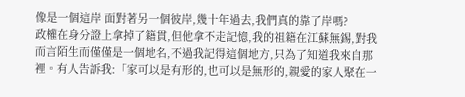像是一個這岸 面對著另一個彼岸,幾十年過去,我們真的靠了岸嗎?
政權在身分證上拿掉了籍貫,但他拿不走記憶,我的祖籍在江蘇無錫,對我而言陌生而僅僅是一個地名,不過我記得這個地方,只為了知道我來自那裡。有人告訴我:「家可以是有形的,也可以是無形的,親愛的家人聚在一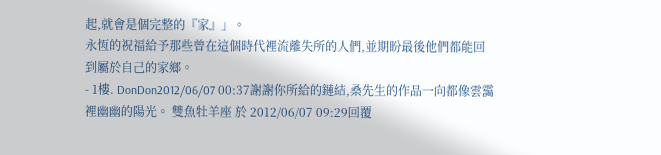起,就會是個完整的『家』」。
永恆的祝福給予那些曾在這個時代裡流離失所的人們,並期盼最後他們都能回到屬於自己的家鄉。
- 1樓. DonDon2012/06/07 00:37謝謝你所給的鏈結,桑先生的作品一向都像雲靄裡幽幽的陽光。 雙魚牡羊座 於 2012/06/07 09:29回覆